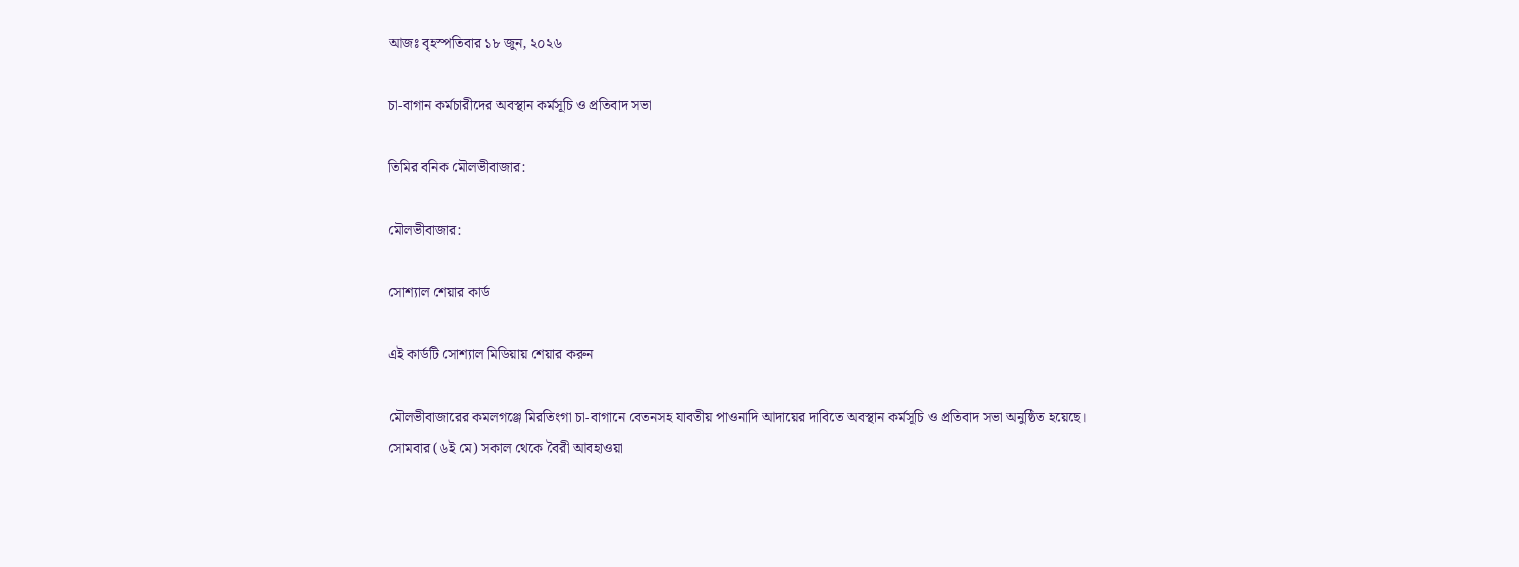আজঃ বৃহস্পতিবার ১৮ জুন, ২০২৬

চা-বাগান কর্মচারীদের অবস্থান কর্মসূচি ও প্রতিবাদ সভা

তিমির বনিক মৌলভীবাজার:

মৌলভীবাজার:

সোশ্যাল শেয়ার কার্ড

এই কার্ডটি সোশ্যাল মিডিয়ায় শেয়ার করুন

মৌলভীবাজারের কমলগঞ্জে মিরতিংগা চা-বাগানে বেতনসহ যাবতীয় পাওনাদি আদায়ের দাবিতে অবস্থান কর্মসূচি ও প্রতিবাদ সভা অনুষ্ঠিত হয়েছে।
সোমবার (৬ই মে) সকাল থেকে বৈরী আবহাওয়া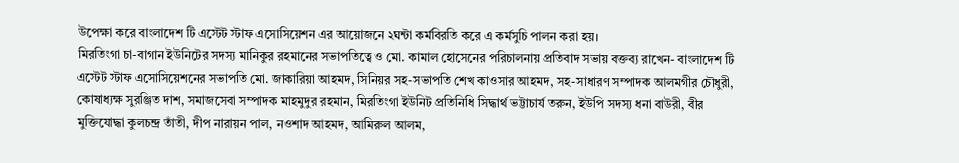উপেক্ষা করে বাংলাদেশ টি এস্টেট স্টাফ এসোসিয়েশন এর আয়োজনে ২ঘন্টা কর্মবিরতি করে এ কর্মসুচি পালন করা হয়।
মিরতিংগা চা-বাগান ইউনিটের সদস্য মানিকুর রহমানের সভাপতিত্বে ও মো. কামাল হোসেনের পরিচালনায় প্রতিবাদ সভায় বক্তব্য রাখেন- বাংলাদেশ টি এস্টেট স্টাফ এসোসিয়েশনের সভাপতি মো. জাকারিয়া আহমদ, সিনিয়র সহ-সভাপতি শেখ কাওসার আহমদ, সহ-সাধারণ সম্পাদক আলমগীর চৌধুরী, কোষাধ্যক্ষ সুরঞ্জিত দাশ, সমাজসেবা সম্পাদক মাহমুদুর রহমান, মিরতিংগা ইউনিট প্রতিনিধি সিদ্ধার্থ ভট্টাচার্য তরুন, ইউপি সদস্য ধনা বাউরী, বীর মুক্তিযোদ্ধা কুলচন্দ্র তাঁতী, দীপ নারায়ন পাল, নওশাদ আহমদ, আমিরুল আলম,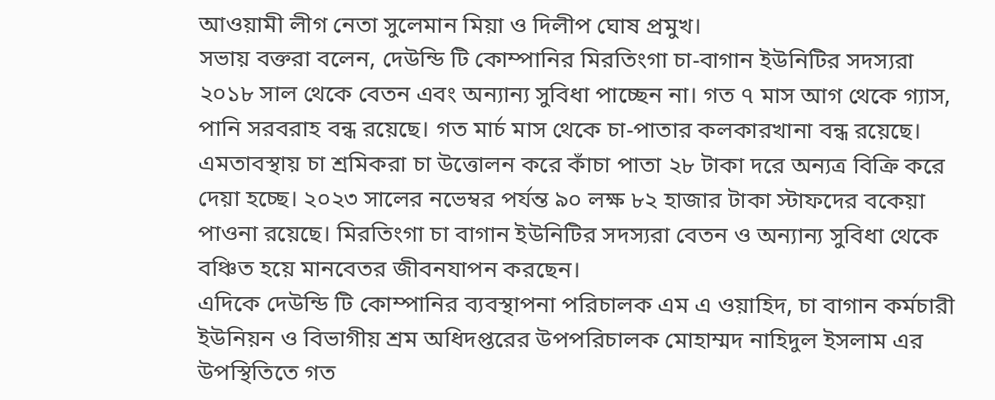আওয়ামী লীগ নেতা সুলেমান মিয়া ও দিলীপ ঘোষ প্রমুখ।
সভায় বক্তরা বলেন, দেউন্ডি টি কোম্পানির মিরতিংগা চা-বাগান ইউনিটির সদস্যরা ২০১৮ সাল থেকে বেতন এবং অন্যান্য সুবিধা পাচ্ছেন না। গত ৭ মাস আগ থেকে গ্যাস, পানি সরবরাহ বন্ধ রয়েছে। গত মার্চ মাস থেকে চা-পাতার কলকারখানা বন্ধ রয়েছে। এমতাবস্থায় চা শ্রমিকরা চা উত্তোলন করে কাঁচা পাতা ২৮ টাকা দরে অন্যত্র বিক্রি করে দেয়া হচ্ছে। ২০২৩ সালের নভেম্বর পর্যন্ত ৯০ লক্ষ ৮২ হাজার টাকা স্টাফদের বকেয়া পাওনা রয়েছে। মিরতিংগা চা বাগান ইউনিটির সদস্যরা বেতন ও অন্যান্য সুবিধা থেকে বঞ্চিত হয়ে মানবেতর জীবনযাপন করছেন।
এদিকে দেউন্ডি টি কোম্পানির ব্যবস্থাপনা পরিচালক এম এ ওয়াহিদ, চা বাগান কর্মচারী ইউনিয়ন ও বিভাগীয় শ্রম অধিদপ্তরের উপপরিচালক মোহাম্মদ নাহিদুল ইসলাম এর উপস্থিতিতে গত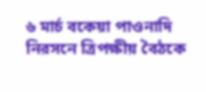৬ মার্চ বকেয়া পাওনাদি নিরসনে ত্রিপক্ষীয় বৈঠকে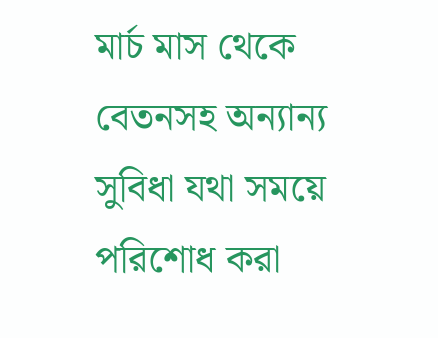মার্চ মাস থেকে বেতনসহ অন্যান্য সুবিধা যথা সময়ে পরিশোধ করা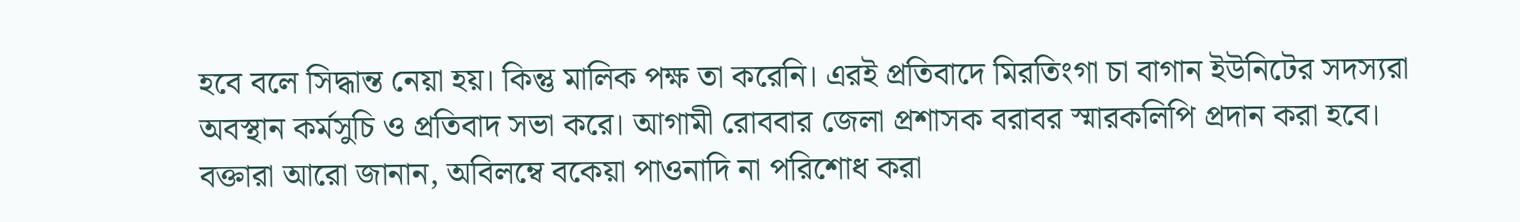হবে বলে সিদ্ধান্ত নেয়া হয়। কিন্তু মালিক পক্ষ তা করেনি। এরই প্রতিবাদে মিরতিংগা চা বাগান ইউনিটের সদস্যরা অবস্থান কর্মসুচি ও প্রতিবাদ সভা করে। আগামী রোববার জেলা প্রশাসক বরাবর স্মারকলিপি প্রদান করা হবে।
বক্তারা আরো জানান, অবিলম্বে বকেয়া পাওনাদি না পরিশোধ করা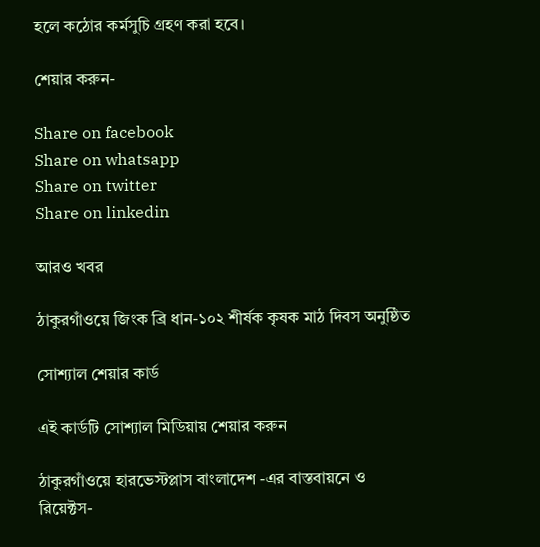হলে কঠোর কর্মসুচি গ্রহণ করা হবে।

শেয়ার করুন-

Share on facebook
Share on whatsapp
Share on twitter
Share on linkedin

আরও খবর

ঠাকুরগাঁওয়ে জিংক ব্রি ধান-১০২ শীর্ষক কৃষক মাঠ দিবস অনুষ্ঠিত

সোশ্যাল শেয়ার কার্ড

এই কার্ডটি সোশ্যাল মিডিয়ায় শেয়ার করুন

ঠাকুরগাঁওয়ে হারভেস্টপ্লাস বাংলাদেশ -এর বাস্তবায়নে ও রিয়েক্টস-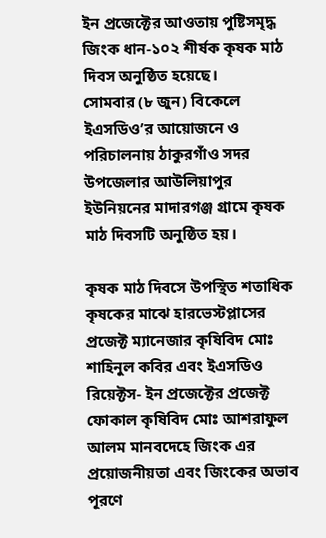ইন প্রজেক্টের আওতায় পুষ্টিসমৃদ্ধ জিংক ধান-১০২ শীর্ষক কৃষক মাঠ দিবস অনুষ্ঠিত হয়েছে।
সোমবার (৮ জুন) বিকেলে ইএসডিও’র আয়োজনে ও পরিচালনায় ঠাকুরগাঁও সদর উপজেলার আউলিয়াপুর  ইউনিয়নের মাদারগঞ্জ গ্রামে কৃষক মাঠ দিবসটি অনুষ্ঠিত হয়।

কৃষক মাঠ দিবসে উপস্থিত শতাধিক কৃষকের মাঝে হারভেস্টপ্লাসের প্রজেক্ট ম্যানেজার কৃষিবিদ মোঃ শাহিনুল কবির এবং ইএসডিও রিয়েক্টস- ইন প্রজেক্টের প্রজেক্ট ফোকাল কৃষিবিদ মোঃ আশরাফুল আলম মানবদেহে জিংক এর প্রয়োজনীয়তা এবং জিংকের অভাব পূরণে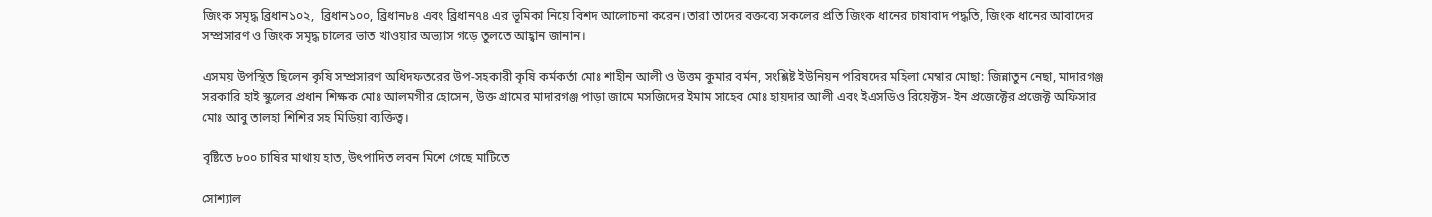জিংক সমৃদ্ধ ব্রিধান১০২,  ব্রিধান১০০, ব্রিধান৮৪ এবং ব্রিধান৭৪ এর ভূমিকা নিয়ে বিশদ আলোচনা করেন।তারা তাদের বক্তব্যে সকলের প্রতি জিংক ধানের চাষাবাদ পদ্ধতি, জিংক ধানের আবাদের সম্প্রসারণ ও জিংক সমৃদ্ধ চালের ভাত খাওয়ার অভ্যাস গড়ে তুলতে আহ্বান জানান।

এসময় উপস্থিত ছিলেন কৃষি সম্প্রসারণ অধিদফতরের উপ-সহকারী কৃষি কর্মকর্তা মোঃ শাহীন আলী ও উত্তম কুমার বর্মন, সংশ্লিষ্ট ইউনিয়ন পরিষদের মহিলা মেম্বার মোছা: জিন্নাতুন নেছা, মাদারগঞ্জ সরকারি হাই স্কুলের প্রধান শিক্ষক মোঃ আলমগীর হোসেন, উক্ত গ্রামের মাদারগঞ্জ পাড়া জামে মসজিদের ইমাম সাহেব মোঃ হায়দার আলী এবং ইএসডিও রিয়েক্টস- ইন প্রজেক্টের প্রজেক্ট অফিসার মোঃ আবু তালহা শিশির সহ মিডিয়া ব্যক্তিত্ব।

বৃষ্টিতে ৮০০ চাষির মাথায় হাত, উৎপাদিত লবন মিশে গেছে মাটিতে

সোশ্যাল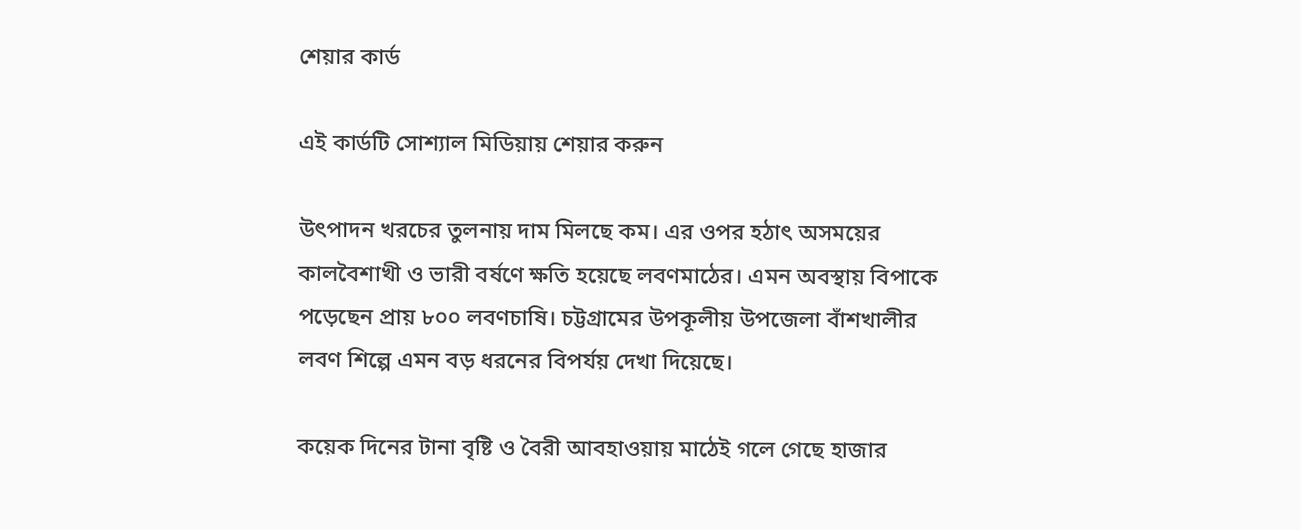শেয়ার কার্ড

এই কার্ডটি সোশ্যাল মিডিয়ায় শেয়ার করুন

উৎপাদন খরচের তুলনায় দাম মিলছে কম। এর ওপর হঠাৎ অসময়ের কালবৈশাখী ও ভারী বর্ষণে ক্ষতি হয়েছে লবণমাঠের। এমন অবস্থায় বিপাকে পড়েছেন প্রায় ৮০০ লবণচাষি। চট্টগ্রামের উপকূলীয় উপজেলা বাঁশখালীর লবণ শিল্পে এমন বড় ধরনের বিপর্যয় দেখা দিয়েছে।

কয়েক দিনের টানা বৃষ্টি ও বৈরী আবহাওয়ায় মাঠেই গলে গেছে হাজার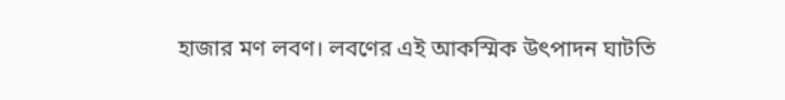হাজার মণ লবণ। লবণের এই আকস্মিক উৎপাদন ঘাটতি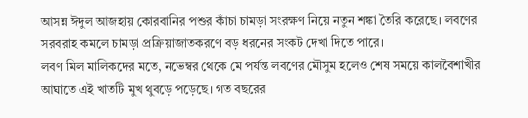আসন্ন ঈদুল আজহায় কোরবানির পশুর কাঁচা চামড়া সংরক্ষণ নিয়ে নতুন শঙ্কা তৈরি করেছে। লবণের সরবরাহ কমলে চামড়া প্রক্রিয়াজাতকরণে বড় ধরনের সংকট দেখা দিতে পারে।
লবণ মিল মালিকদের মতে, নভেম্বর থেকে মে পর্যন্ত লবণের মৌসুম হলেও শেষ সময়ে কালবৈশাখীর আঘাতে এই খাতটি মুখ থুবড়ে পড়েছে। গত বছরের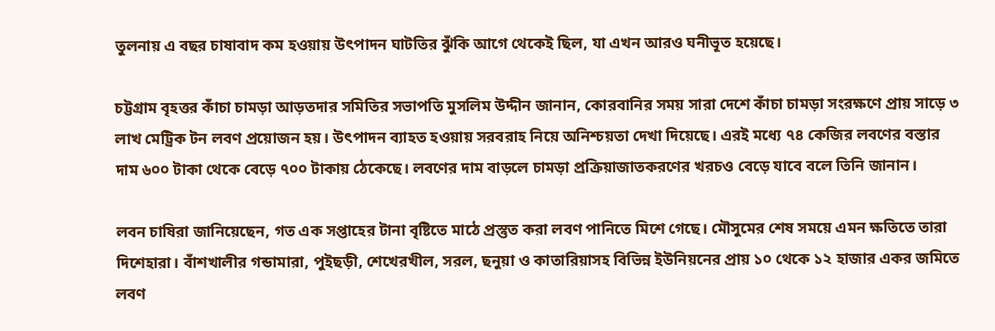তুলনায় এ বছর চাষাবাদ কম হওয়ায় উৎপাদন ঘাটতির ঝুঁকি আগে থেকেই ছিল, যা এখন আরও ঘনীভূত হয়েছে।

চট্টগ্রাম বৃহত্তর কাঁচা চামড়া আড়তদার সমিতির সভাপতি মুসলিম উদ্দীন জানান, কোরবানির সময় সারা দেশে কাঁচা চামড়া সংরক্ষণে প্রায় সাড়ে ৩ লাখ মেট্রিক টন লবণ প্রয়োজন হয়। উৎপাদন ব্যাহত হওয়ায় সরবরাহ নিয়ে অনিশ্চয়তা দেখা দিয়েছে। এরই মধ্যে ৭৪ কেজির লবণের বস্তার দাম ৬০০ টাকা থেকে বেড়ে ৭০০ টাকায় ঠেকেছে। লবণের দাম বাড়লে চামড়া প্রক্রিয়াজাতকরণের খরচও বেড়ে যাবে বলে তিনি জানান।

লবন চাষিরা জানিয়েছেন, গত এক সপ্তাহের টানা বৃষ্টিতে মাঠে প্রস্তুত করা লবণ পানিতে মিশে গেছে। মৌসুমের শেষ সময়ে এমন ক্ষতিতে তারা দিশেহারা। বাঁশখালীর গন্ডামারা, পুইছড়ী, শেখেরখীল, সরল, ছনুয়া ও কাতারিয়াসহ বিভিন্ন ইউনিয়নের প্রায় ১০ থেকে ১২ হাজার একর জমিতে লবণ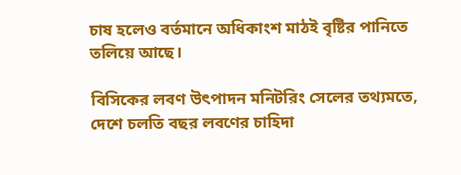চাষ হলেও বর্তমানে অধিকাংশ মাঠই বৃষ্টির পানিতে তলিয়ে আছে।

বিসিকের লবণ উৎপাদন মনিটরিং সেলের তথ্যমতে, দেশে চলতি বছর লবণের চাহিদা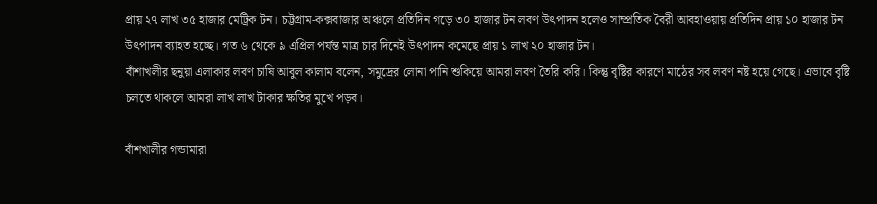প্রায় ২৭ লাখ ৩৫ হাজার মেট্রিক টন। চট্টগ্রাম-কক্সবাজার অঞ্চলে প্রতিদিন গড়ে ৩০ হাজার টন লবণ উৎপাদন হলেও সাম্প্রতিক বৈরী আবহাওয়ায় প্রতিদিন প্রায় ১০ হাজার টন উৎপাদন ব্যাহত হচ্ছে। গত ৬ থেকে ৯ এপ্রিল পর্যন্ত মাত্র চার দিনেই উৎপাদন কমেছে প্রায় ১ লাখ ২০ হাজার টন।
বাঁশাখলীর ছনুয়া এলাকার লবণ চাষি আবুল কালাম বলেন, সমুদ্রের লোনা পানি শুকিয়ে আমরা লবণ তৈরি করি। কিন্তু বৃষ্টির কারণে মাঠের সব লবণ নষ্ট হয়ে গেছে। এভাবে বৃষ্টি চলতে থাকলে আমরা লাখ লাখ টাকার ক্ষতির মুখে পড়ব।

বাঁশখালীর গন্ডামারা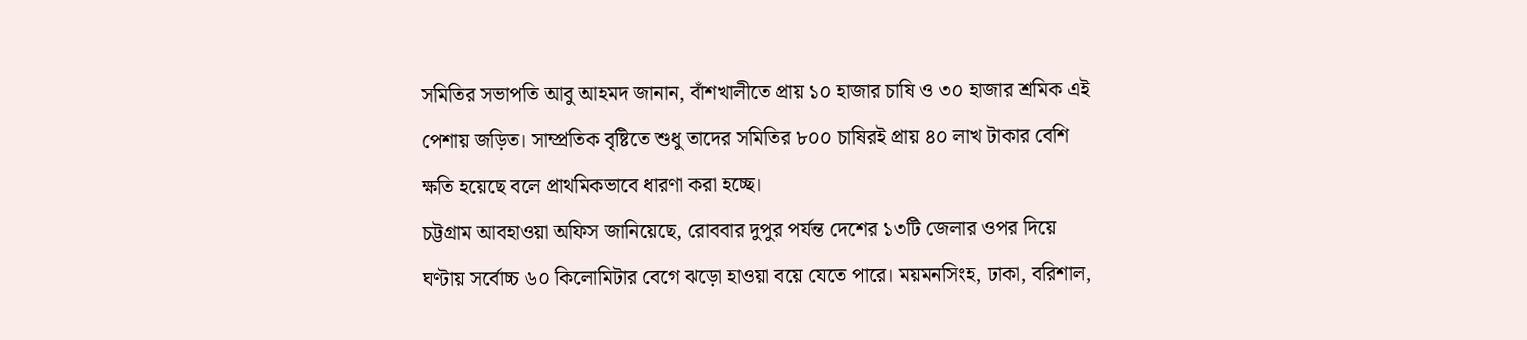সমিতির সভাপতি আবু আহমদ জানান, বাঁশখালীতে প্রায় ১০ হাজার চাষি ও ৩০ হাজার শ্রমিক এই পেশায় জড়িত। সাম্প্রতিক বৃষ্টিতে শুধু তাদের সমিতির ৮০০ চাষিরই প্রায় ৪০ লাখ টাকার বেশি ক্ষতি হয়েছে বলে প্রাথমিকভাবে ধারণা করা হচ্ছে।
চট্টগ্রাম আবহাওয়া অফিস জানিয়েছে, রোববার দুপুর পর্যন্ত দেশের ১৩টি জেলার ওপর দিয়ে ঘণ্টায় সর্বোচ্চ ৬০ কিলোমিটার বেগে ঝড়ো হাওয়া বয়ে যেতে পারে। ময়মনসিংহ, ঢাকা, বরিশাল,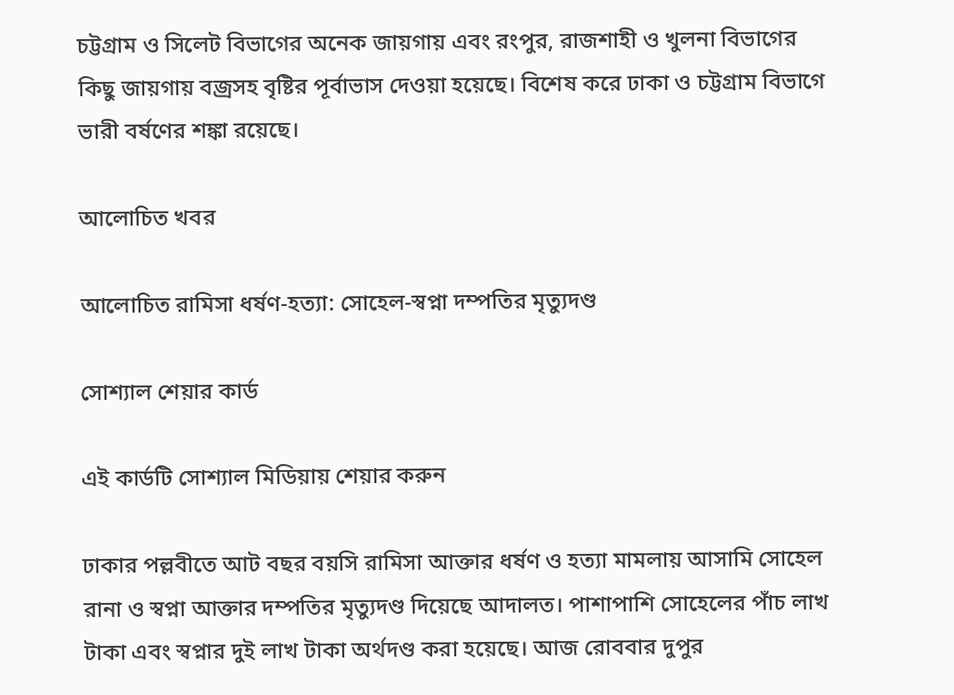চট্টগ্রাম ও সিলেট বিভাগের অনেক জায়গায় এবং রংপুর, রাজশাহী ও খুলনা বিভাগের কিছু জায়গায় বজ্রসহ বৃষ্টির পূর্বাভাস দেওয়া হয়েছে। বিশেষ করে ঢাকা ও চট্টগ্রাম বিভাগে ভারী বর্ষণের শঙ্কা রয়েছে।

আলোচিত খবর

আলোচিত রামিসা ধর্ষণ-হত্যা: সোহেল-স্বপ্না দম্পতির মৃত্যুদণ্ড

সোশ্যাল শেয়ার কার্ড

এই কার্ডটি সোশ্যাল মিডিয়ায় শেয়ার করুন

ঢাকার পল্লবীতে আট বছর বয়সি রামিসা আক্তার ধর্ষণ ও হত্যা মামলায় আসামি সোহেল রানা ও স্বপ্না আক্তার দম্পতির মৃত্যুদণ্ড দিয়েছে আদালত। পাশাপাশি সোহেলের পাঁচ লাখ টাকা এবং স্বপ্নার দুই লাখ টাকা অর্থদণ্ড করা হয়েছে। আজ রোববার দুপুর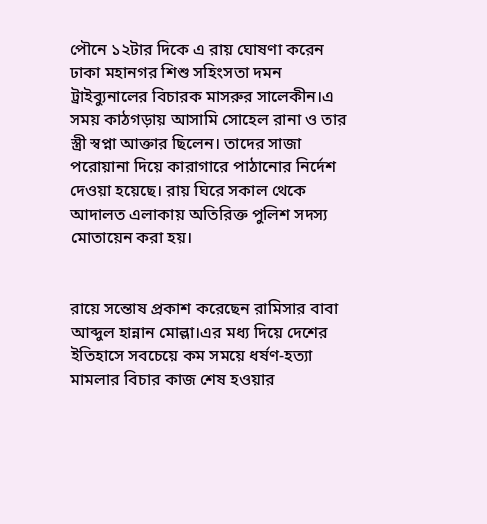পৌনে ১২টার দিকে এ রায় ঘোষণা করেন ঢাকা মহানগর শিশু সহিংসতা দমন ট্রাইব্যুনালের বিচারক মাসরুর সালেকীন।এ সময় কাঠগড়ায় আসামি সোহেল রানা ও তার স্ত্রী স্বপ্না আক্তার ছিলেন। তাদের সাজা পরোয়ানা দিয়ে কারাগারে পাঠানোর নির্দেশ দেওয়া হয়েছে। রায় ঘিরে সকাল থেকে আদালত এলাকায় অতিরিক্ত পুলিশ সদস্য মোতায়েন করা হয়।


রায়ে সন্তোষ প্রকাশ করেছেন রামিসার বাবা আব্দুল হান্নান মোল্লা।এর মধ্য দিয়ে দেশের ইতিহাসে সবচেয়ে কম সময়ে ধর্ষণ-হত্যা মামলার বিচার কাজ শেষ হওয়ার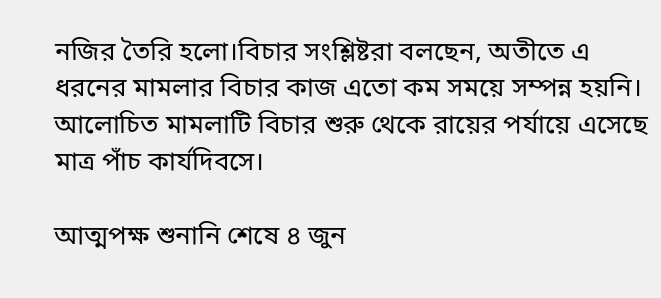নজির তৈরি হলো।বিচার সংশ্লিষ্টরা বলছেন, অতীতে এ ধরনের মামলার বিচার কাজ এতো কম সময়ে সম্পন্ন হয়নি। আলোচিত মামলাটি বিচার শুরু থেকে রায়ের পর্যায়ে এসেছে মাত্র পাঁচ কার্যদিবসে।

আত্মপক্ষ শুনানি শেষে ৪ জুন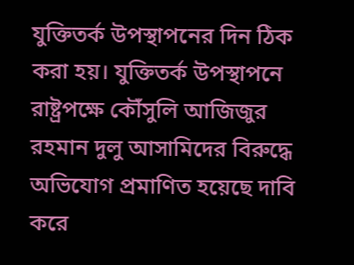যুক্তিতর্ক উপস্থাপনের দিন ঠিক করা হয়। যুক্তিতর্ক উপস্থাপনে রাষ্ট্রপক্ষে কৌঁসুলি আজিজুর রহমান দুলু আসামিদের বিরুদ্ধে অভিযোগ প্রমাণিত হয়েছে দাবি করে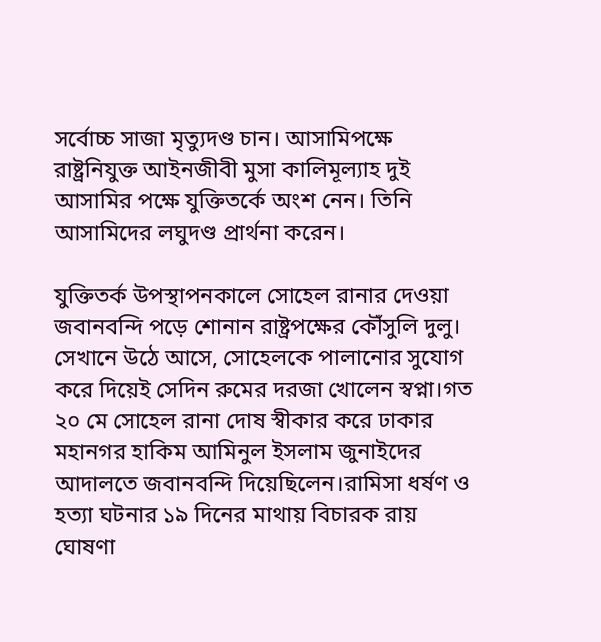সর্বোচ্চ সাজা মৃত্যুদণ্ড চান। আসামিপক্ষে রাষ্ট্রনিযুক্ত আইনজীবী মুসা কালিমূল্যাহ দুই আসামির পক্ষে যুক্তিতর্কে অংশ নেন। তিনি আসামিদের লঘুদণ্ড প্রার্থনা করেন।

যুক্তিতর্ক উপস্থাপনকালে সোহেল রানার দেওয়া জবানবন্দি পড়ে শোনান রাষ্ট্রপক্ষের কৌঁসুলি দুলু। সেখানে উঠে আসে, সোহেলকে পালানোর সুযোগ করে দিয়েই সেদিন রুমের দরজা খোলেন স্বপ্না।গত ২০ মে সোহেল রানা দোষ স্বীকার করে ঢাকার মহানগর হাকিম আমিনুল ইসলাম জুনাইদের আদালতে জবানবন্দি দিয়েছিলেন।রামিসা ধর্ষণ ও হত্যা ঘটনার ১৯ দিনের মাথায় বিচারক রায় ঘোষণা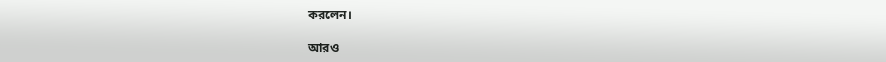করলেন।

আরও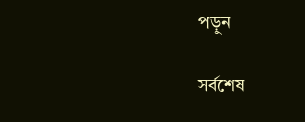পড়ুন

সর্বশেষ